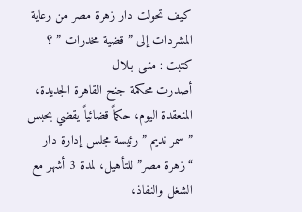كيف تحولت دار زهرة مصر من رعاية المشردات إلى ” قضية مخدرات ” ؟
كتبت : منـى بـلال
أصدرت محكمة جنح القاهرة الجديدة، المنعقدة اليوم، حكماً قضائياً يقضي بحبس ” سمر نديم ” رئيسة مجلس إدارة دار “زهرة مصر” للتأهيل، لمدة 3 أشهر مع الشغل والنفاذ،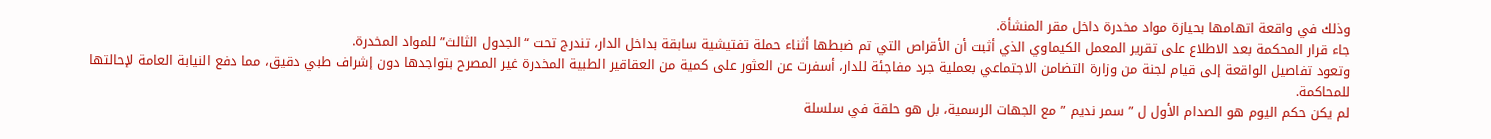وذلك في واقعة اتهامها بحيازة مواد مخدرة داخل مقر المنشأة.
جاء قرار المحكمة بعد الاطلاع على تقرير المعمل الكيماوي الذي أثبت أن الأقراص التي تم ضبطها أثناء حملة تفتيشية سابقة بداخل الدار، تندرج تحت “الجدول الثالث” للمواد المخدرة.
وتعود تفاصيل الواقعة إلى قيام لجنة من وزارة التضامن الاجتماعي بعملية جرد مفاجئة للدار، أسفرت عن العثور على كمية من العقاقير الطبية المخدرة غير المصرح بتواجدها دون إشراف طبي دقيق، مما دفع النيابة العامة لإحالتها للمحاكمة.
لم يكن حكم اليوم هو الصدام الأول ل ” سمر نديم ” مع الجهات الرسمية، بل هو حلقة في سلسلة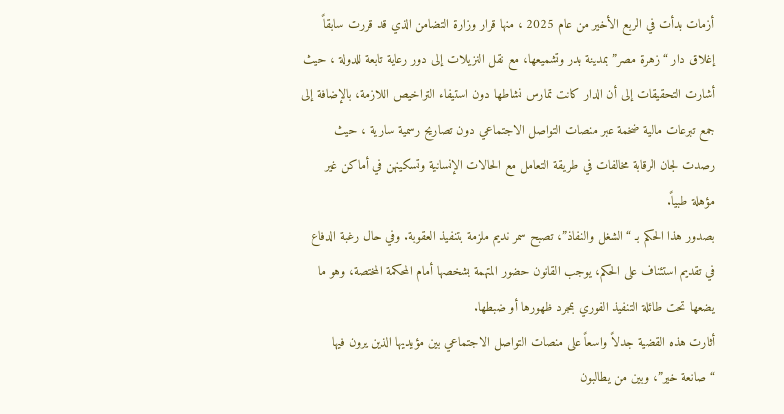أزمات بدأت في الربع الأخير من عام 2025 ، منها قرار وزارة التضامن الذي قد قررت سابقاً إغلاق دار “زهرة مصر” بمدينة بدر وتشميعها، مع نقل النزيلات إلى دور رعاية تابعة للدولة ، حيث أشارت التحقيقات إلى أن الدار كانت تمارس نشاطها دون استيفاء التراخيص اللازمة، بالإضافة إلى جمع تبرعات مالية ضخمة عبر منصات التواصل الاجتماعي دون تصاريح رسمية سارية ، حيث رصدت لجان الرقابة مخالفات في طريقة التعامل مع الحالات الإنسانية وتسكينهن في أماكن غير مؤهلة طبياً.
بصدور هذا الحكم بـ “الشغل والنفاذ”، تصبح سمر نديم ملزمة بتنفيذ العقوبة. وفي حال رغبة الدفاع في تقديم استئناف على الحكم، يوجب القانون حضور المتهمة بشخصها أمام المحكمة المختصة، وهو ما يضعها تحت طائلة التنفيذ الفوري بمجرد ظهورها أو ضبطها.
أثارت هذه القضية جدلاً واسعاً على منصات التواصل الاجتماعي بين مؤيديها الذين يرون فيها “صانعة خير”، وبين من يطالبون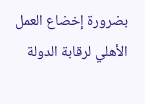بضرورة إخضاع العمل الأهلي لرقابة الدولة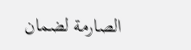الصارمة لضمان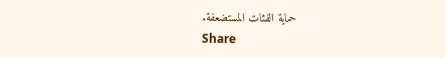حماية الفئات المستضعفة.
Share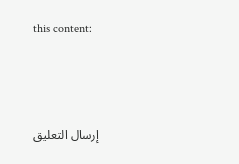this content:



إرسال التعليق